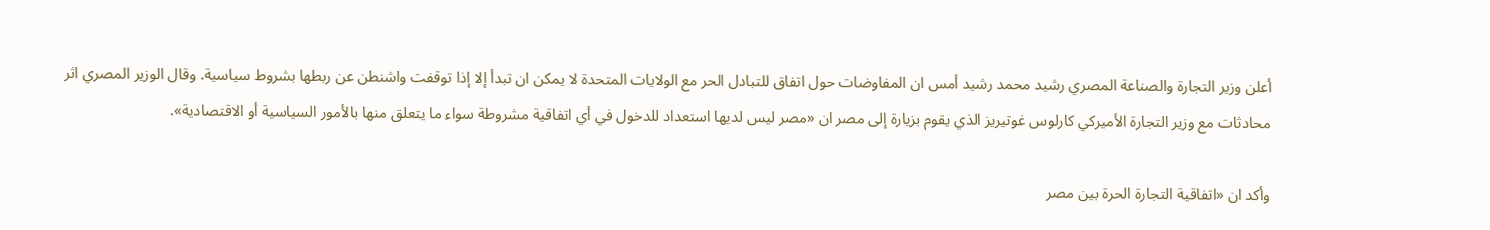أعلن وزير التجارة والصناعة المصري رشيد محمد رشيد أمس ان المفاوضات حول اتفاق للتبادل الحر مع الولايات المتحدة لا يمكن ان تبدأ إلا إذا توقفت واشنطن عن ربطها بشروط سياسية. وقال الوزير المصري اثر محادثات مع وزير التجارة الأميركي كارلوس غوتيريز الذي يقوم بزيارة إلى مصر ان «مصر ليس لديها استعداد للدخول في أي اتفاقية مشروطة سواء ما يتعلق منها بالأمور السياسية أو الاقتصادية».

وأكد ان «اتفاقية التجارة الحرة بين مصر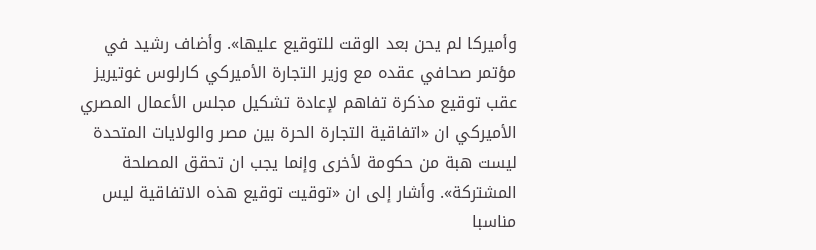وأميركا لم يحن بعد الوقت للتوقيع عليها». وأضاف رشيد في مؤتمر صحافي عقده مع وزير التجارة الأميركي كارلوس غوتيريز عقب توقيع مذكرة تفاهم لإعادة تشكيل مجلس الأعمال المصري الأميركي ان «اتفاقية التجارة الحرة بين مصر والولايات المتحدة ليست هبة من حكومة لأخرى وإنما يجب ان تحقق المصلحة المشتركة». وأشار إلى ان «توقيت توقيع هذه الاتفاقية ليس مناسبا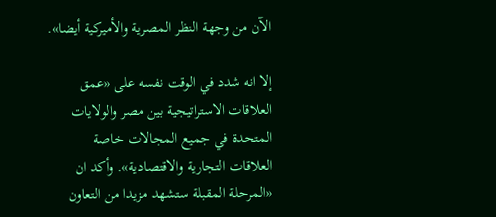الآن من وجهة النظر المصرية والأميركية أيضا».

إلا انه شدد في الوقت نفسه على «عمق العلاقات الاستراتيجية بين مصر والولايات المتحدة في جميع المجالات خاصة العلاقات التجارية والاقتصادية». وأكد ان «المرحلة المقبلة ستشهد مزيدا من التعاون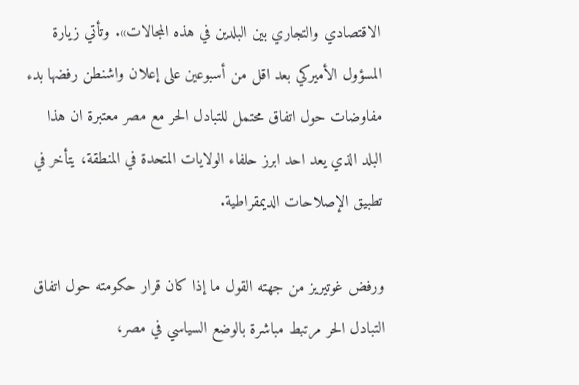الاقتصادي والتجاري بين البلدين في هذه المجالات». وتأتي زيارة المسؤول الأميركي بعد اقل من أسبوعين على إعلان واشنطن رفضها بدء مفاوضات حول اتفاق محتمل للتبادل الحر مع مصر معتبرة ان هذا البلد الذي يعد احد ابرز حلفاء الولايات المتحدة في المنطقة، يتأخر في تطبيق الإصلاحات الديمقراطية.

ورفض غوتيريز من جهته القول ما إذا كان قرار حكومته حول اتفاق التبادل الحر مرتبط مباشرة بالوضع السياسي في مصر،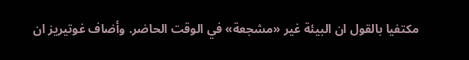مكتفيا بالقول ان البيئة غير «مشجعة» في الوقت الحاضر. وأضاف غوتيريز ان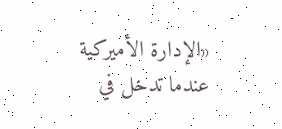«الإدارة الأميركية عندما تدخل في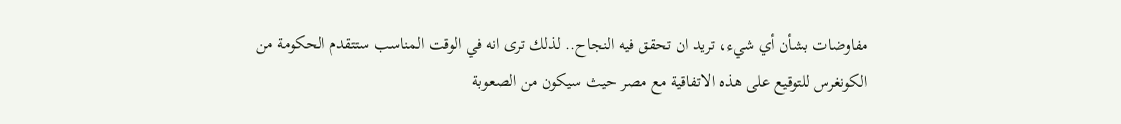مفاوضات بشأن أي شيء، تريد ان تحقق فيه النجاح.. لذلك ترى انه في الوقت المناسب ستتقدم الحكومة من الكونغرس للتوقيع على هذه الاتفاقية مع مصر حيث سيكون من الصعوبة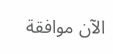الآن موافقة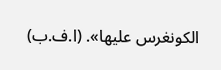الكونغرس عليها». (ا.ف.ب)